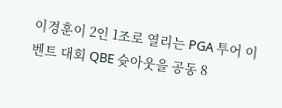이경훈이 2인 1조로 열리는 PGA 투어 이벤트 대회 QBE 슛아웃을 공동 8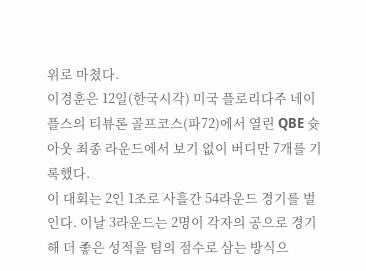위로 마쳤다.
이경훈은 12일(한국시각) 미국 플로리다주 네이플스의 티뷰론 골프코스(파72)에서 열린 QBE 슛아웃 최종 라운드에서 보기 없이 버디만 7개를 기록했다.
이 대회는 2인 1조로 사흘간 54라운드 경기를 벌인다. 이날 3라운드는 2명이 각자의 공으로 경기해 더 좋은 성적을 팀의 점수로 삼는 방식으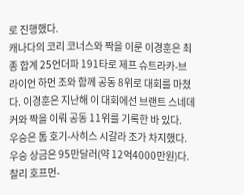로 진행했다.
캐나다의 코리 코너스와 짝을 이룬 이경훈은 최종 합계 25언더파 191타로 제프 슈트라카-브라이언 하먼 조와 함께 공동 8위로 대회를 마쳤다. 이경훈은 지난해 이 대회에선 브랜트 스네데커와 짝을 이뤄 공동 11위를 기록한 바 있다.
우승은 톰 호기-사히스 시갈라 조가 차지했다. 우승 상금은 95만달러(약 12억4000만원)다. 찰리 호프먼-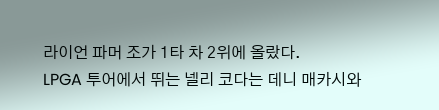라이언 파머 조가 1타 차 2위에 올랐다.
LPGA 투어에서 뛰는 넬리 코다는 데니 매카시와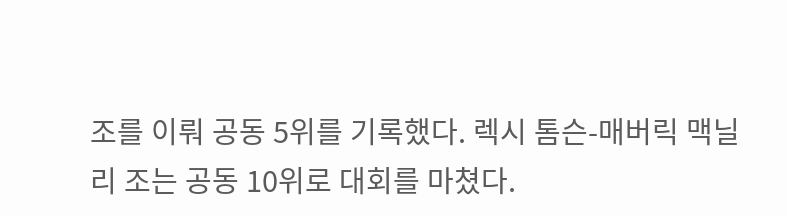조를 이뤄 공동 5위를 기록했다. 렉시 톰슨-매버릭 맥닐리 조는 공동 10위로 대회를 마쳤다.